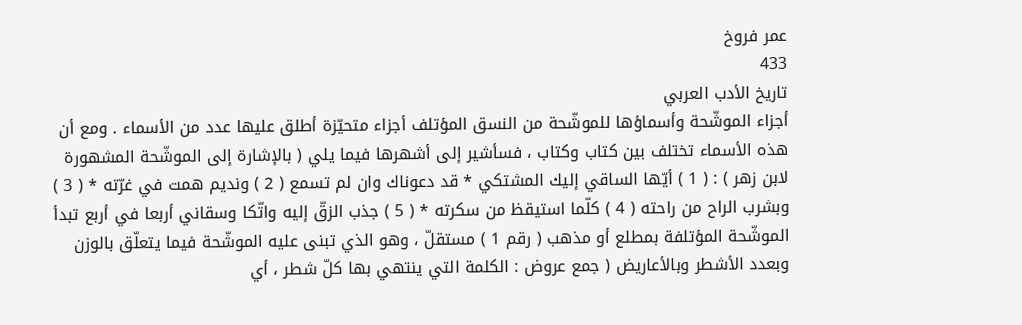عمر فروخ
433
تاريخ الأدب العربي
أجزاء الموشّحة وأسماؤها للموشّحة من النسق المؤتلف أجزاء متحيّزة أطلق عليها عدد من الأسماء . ومع أن هذه الأسماء تختلف بين كتاب وكتاب ، فسأشير إلى أشهرها فيما يلي ( بالإشارة إلى الموشّحة المشهورة لابن زهر ) : ( 1 ) أيّها الساقي إليك المشتكي * قد دعوناك وان لم تسمع ( 2 ) ونديم همت في غرّته * ( 3 ) وبشرب الراح من راحته ( 4 ) كلّما استيقظ من سكرته * ( 5 ) جذب الزقّ إليه واتّكا وسقاني أربعا في أربع تبدأ الموشّحة المؤتلفة بمطلع أو مذهب ( رقم 1 ) مستقلّ ، وهو الذي تبنى عليه الموشّحة فيما يتعلّق بالوزن وبعدد الأشطر وبالأعاريض ( جمع عروض : الكلمة التي ينتهي بها كلّ شطر ، أي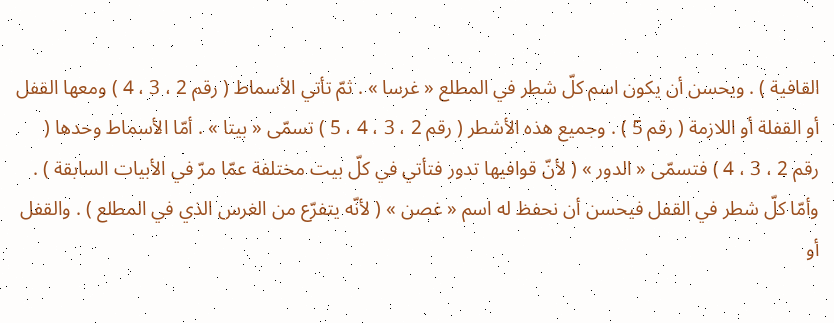القافية ) . ويحسن أن يكون اسم كلّ شطر في المطلع « غرسا » . ثمّ تأتي الأسماط ( رقم 2 ، 3 ، 4 ) ومعها القفل أو القفلة أو اللازمة ( رقم 5 ) . وجميع هذه الأشطر ( رقم 2 ، 3 ، 4 ، 5 ) تسمّى « بيتا » . أمّا الأسماط وحدها ( رقم 2 ، 3 ، 4 ) فتسمّى « الدور » ( لأنّ قوافيها تدور فتأتي في كلّ بيت مختلفة عمّا مرّ في الأبيات السابقة ) . وأمّا كلّ شطر في القفل فيحسن أن نحفظ له اسم « غصن » ( لأنّه يتفرّع من الغرس الذي في المطلع ) . والقفل أو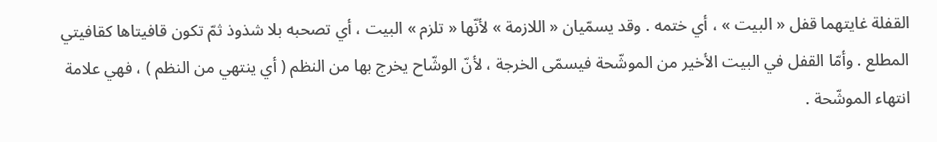القفلة غايتهما قفل « البيت » ، أي ختمه . وقد يسمّيان « اللازمة » لأنّها « تلزم » البيت ، أي تصحبه بلا شذوذ ثمّ تكون قافيتاها كقافيتي المطلع . وأمّا القفل في البيت الأخير من الموشّحة فيسمّى الخرجة ، لأنّ الوشّاح يخرج بها من النظم ( أي ينتهي من النظم ) ، فهي علامة انتهاء الموشّحة .